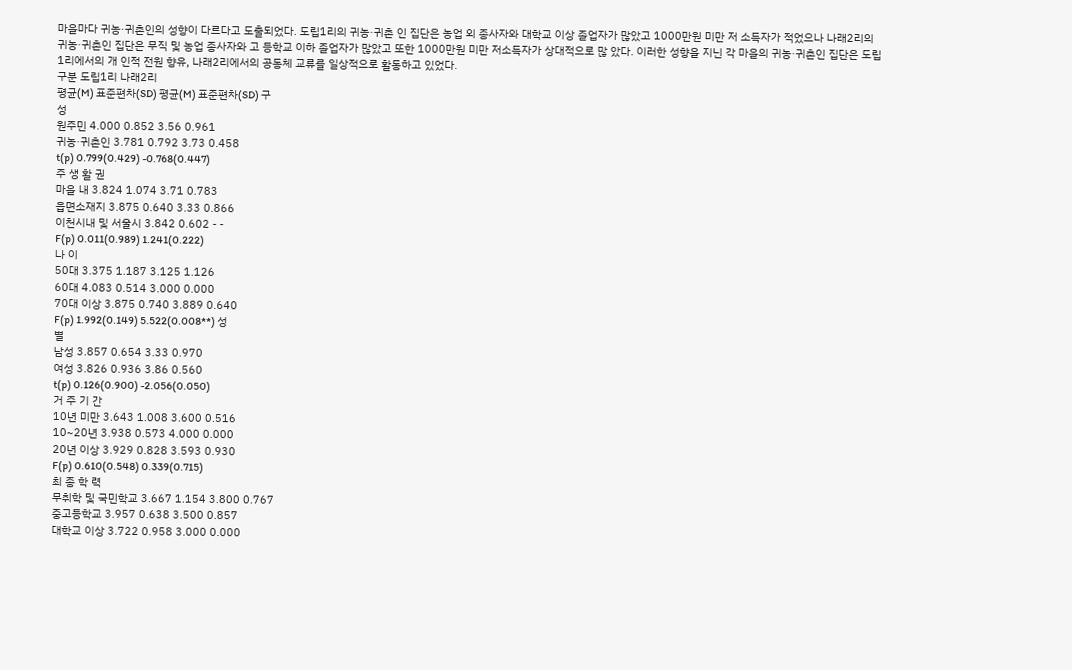마을마다 귀농·귀촌인의 성향이 다르다고 도출되었다. 도립1리의 귀농·귀촌 인 집단은 농업 외 종사자와 대학교 이상 졸업자가 많았고 1000만원 미만 저 소득자가 적었으나 나래2리의 귀농·귀촌인 집단은 무직 및 농업 종사자와 고 등학교 이하 졸업자가 많았고 또한 1000만원 미만 저소득자가 상대적으로 많 았다. 이러한 성향을 지닌 각 마을의 귀농·귀촌인 집단은 도립1리에서의 개 인적 전원 향유, 나래2리에서의 공동체 교류를 일상적으로 활동하고 있었다.
구분 도립1리 나래2리
평균(M) 표준편차(SD) 평균(M) 표준편차(SD) 구
성
원주민 4.000 0.852 3.56 0.961
귀농·귀촌인 3.781 0.792 3.73 0.458
t(p) 0.799(0.429) -0.768(0.447)
주 생 활 권
마을 내 3.824 1.074 3.71 0.783
읍면소재지 3.875 0.640 3.33 0.866
이천시내 및 서울시 3.842 0.602 - -
F(p) 0.011(0.989) 1.241(0.222)
나 이
50대 3.375 1.187 3.125 1.126
60대 4.083 0.514 3.000 0.000
70대 이상 3.875 0.740 3.889 0.640
F(p) 1.992(0.149) 5.522(0.008**) 성
별
남성 3.857 0.654 3.33 0.970
여성 3.826 0.936 3.86 0.560
t(p) 0.126(0.900) -2.056(0.050)
거 주 기 간
10년 미만 3.643 1.008 3.600 0.516
10~20년 3.938 0.573 4.000 0.000
20년 이상 3.929 0.828 3.593 0.930
F(p) 0.610(0.548) 0.339(0.715)
최 종 학 력
무취학 및 국민학교 3.667 1.154 3.800 0.767
중고등학교 3.957 0.638 3.500 0.857
대학교 이상 3.722 0.958 3.000 0.000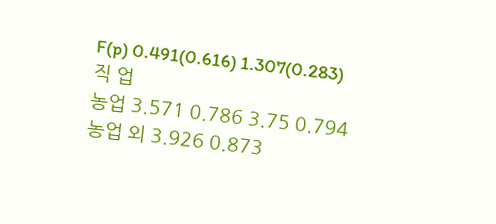F(p) 0.491(0.616) 1.307(0.283)
직 업
농업 3.571 0.786 3.75 0.794
농업 외 3.926 0.873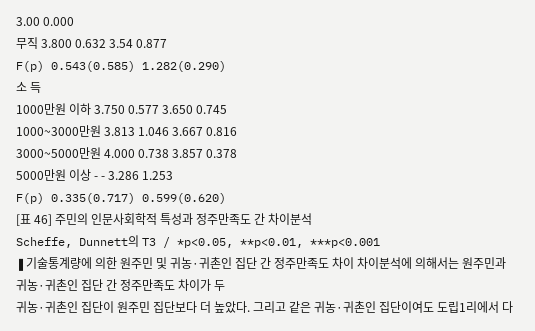3.00 0.000
무직 3.800 0.632 3.54 0.877
F(p) 0.543(0.585) 1.282(0.290)
소 득
1000만원 이하 3.750 0.577 3.650 0.745
1000~3000만원 3.813 1.046 3.667 0.816
3000~5000만원 4.000 0.738 3.857 0.378
5000만원 이상 - - 3.286 1.253
F(p) 0.335(0.717) 0.599(0.620)
[표 46] 주민의 인문사회학적 특성과 정주만족도 간 차이분석
Scheffe, Dunnett의 T3 / *p<0.05, **p<0.01, ***p<0.001
❚기술통계량에 의한 원주민 및 귀농·귀촌인 집단 간 정주만족도 차이 차이분석에 의해서는 원주민과 귀농·귀촌인 집단 간 정주만족도 차이가 두
귀농·귀촌인 집단이 원주민 집단보다 더 높았다. 그리고 같은 귀농·귀촌인 집단이여도 도립1리에서 다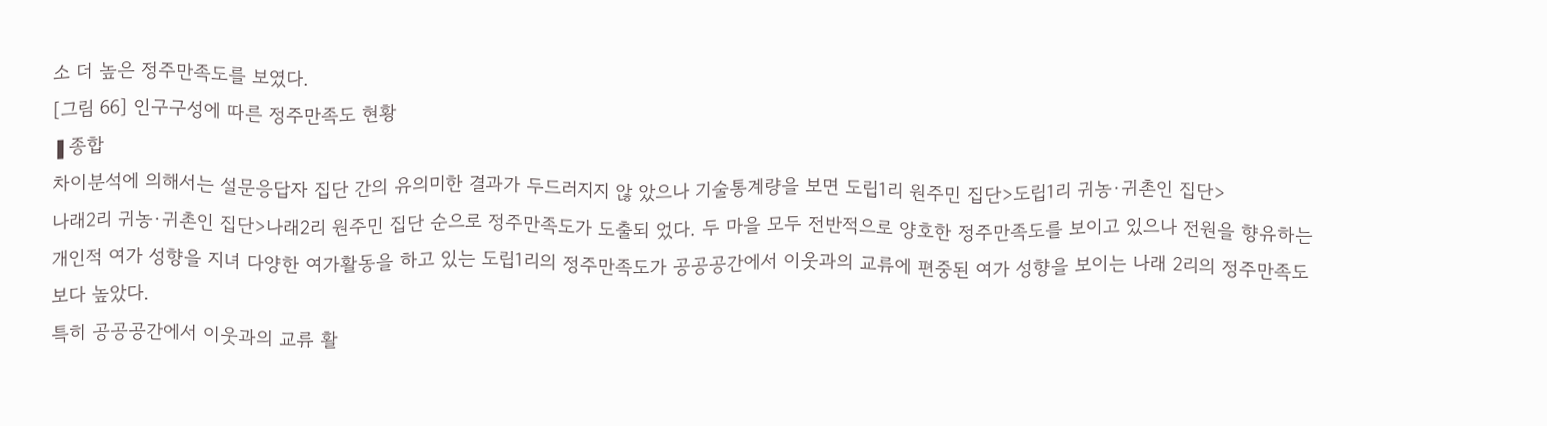소 더 높은 정주만족도를 보였다.
[그림 66] 인구구성에 따른 정주만족도 현황
❚종합
차이분석에 의해서는 설문응답자 집단 간의 유의미한 결과가 두드러지지 않 았으나 기술통계량을 보면 도립1리 원주민 집단>도립1리 귀농·귀촌인 집단>
나래2리 귀농·귀촌인 집단>나래2리 원주민 집단 순으로 정주만족도가 도출되 었다. 두 마을 모두 전반적으로 양호한 정주만족도를 보이고 있으나 전원을 향유하는 개인적 여가 성향을 지녀 다양한 여가활동을 하고 있는 도립1리의 정주만족도가 공공공간에서 이웃과의 교류에 편중된 여가 성향을 보이는 나래 2리의 정주만족도보다 높았다.
특히 공공공간에서 이웃과의 교류 활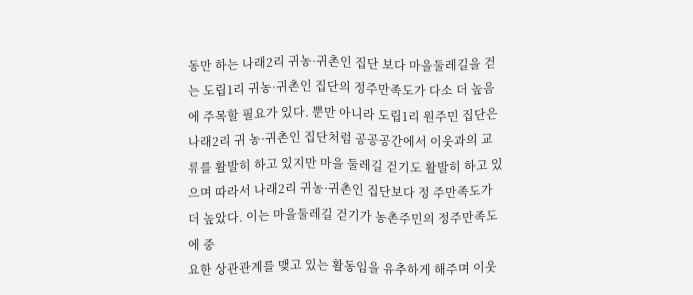동만 하는 나래2리 귀농·귀촌인 집단 보다 마을둘레길을 걷는 도립1리 귀농·귀촌인 집단의 정주만족도가 다소 더 높음에 주목할 필요가 있다. 뿐만 아니라 도립1리 원주민 집단은 나래2리 귀 농·귀촌인 집단처럼 공공공간에서 이웃과의 교류를 활발히 하고 있지만 마을 둘레길 걷기도 활발히 하고 있으며 따라서 나래2리 귀농·귀촌인 집단보다 정 주만족도가 더 높았다. 이는 마을둘레길 걷기가 농촌주민의 정주만족도에 중
요한 상관관계를 맺고 있는 활동임을 유추하게 해주며 이웃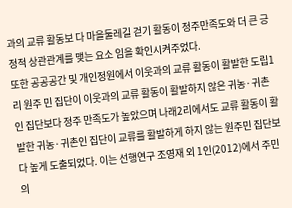과의 교류 활동보 다 마을둘레길 걷기 활동이 정주만족도와 더 큰 긍정적 상관관계를 맺는 요소 임을 확인시켜주었다.
또한 공공공간 및 개인정원에서 이웃과의 교류 활동이 활발한 도립1리 원주 민 집단이 이웃과의 교류 활동이 활발하지 않은 귀농·귀촌인 집단보다 정주 만족도가 높았으며 나래2리에서도 교류 활동이 활발한 귀농·귀촌인 집단이 교류를 활발하게 하지 않는 원주민 집단보다 높게 도출되었다. 이는 선행연구 조영재 외 1인(2012)에서 주민의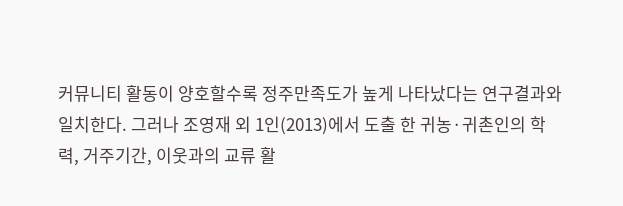커뮤니티 활동이 양호할수록 정주만족도가 높게 나타났다는 연구결과와 일치한다. 그러나 조영재 외 1인(2013)에서 도출 한 귀농·귀촌인의 학력, 거주기간, 이웃과의 교류 활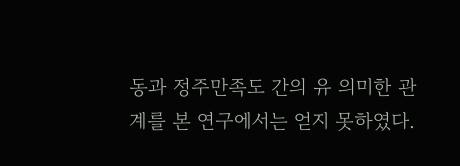동과 정주만족도 간의 유 의미한 관계를 본 연구에서는 얻지 못하였다.